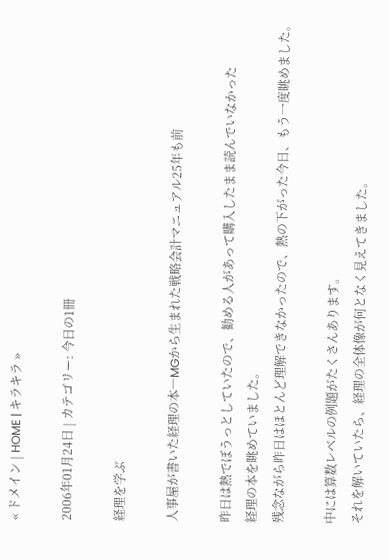« ドメイン | HOME | キラキラ »

2006年01月24日 | カテゴリー: 今日の1冊

経理を学ぶ

人事屋が書いた経理の本―MGから生まれた戦略会計マニュアル25年も前

昨日は熱でぼうっとしていたので、勧める人があって購入したまま読んでいなかった
経理の本を眺めていました。
残念ながら昨日はほとんど理解できなかったので、熱の下がった今日、もう一度眺めました。

中には算数レベルの例題がたくさんあります。
それを解いていたら、経理の全体像が何となく見えてきました。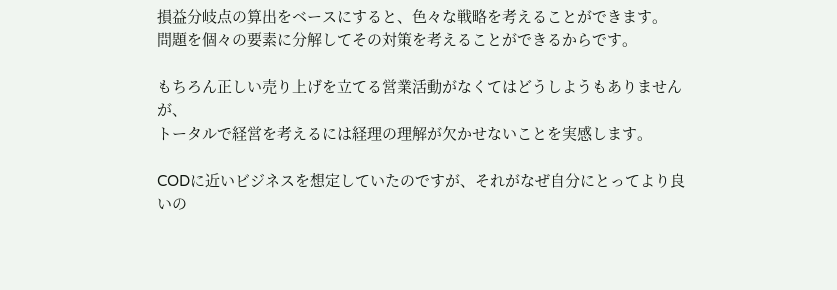損益分岐点の算出をベースにすると、色々な戦略を考えることができます。
問題を個々の要素に分解してその対策を考えることができるからです。

もちろん正しい売り上げを立てる営業活動がなくてはどうしようもありませんが、
トータルで経営を考えるには経理の理解が欠かせないことを実感します。

CODに近いビジネスを想定していたのですが、それがなぜ自分にとってより良いの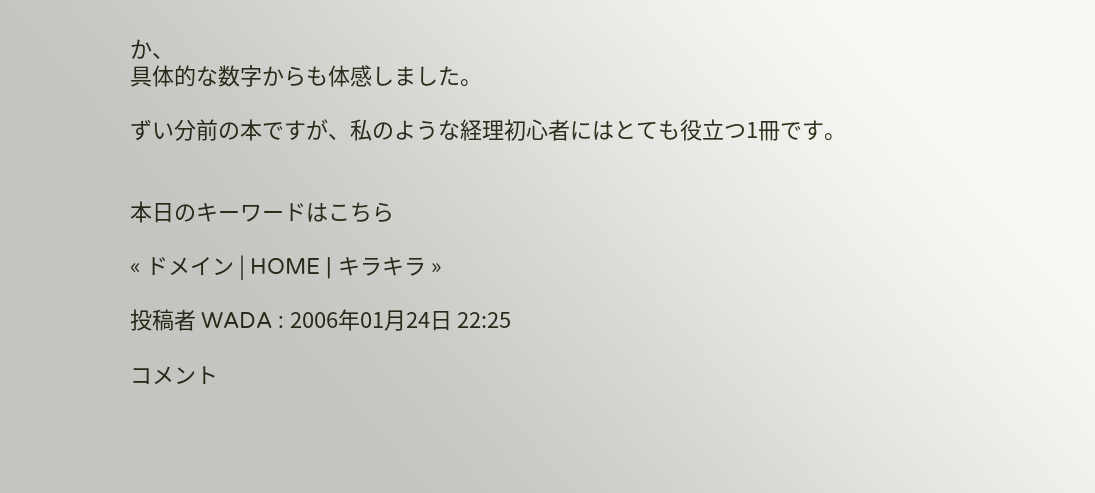か、
具体的な数字からも体感しました。

ずい分前の本ですが、私のような経理初心者にはとても役立つ1冊です。


本日のキーワードはこちら

« ドメイン | HOME | キラキラ »

投稿者 WADA : 2006年01月24日 22:25

コメント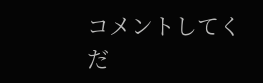コメントしてくだ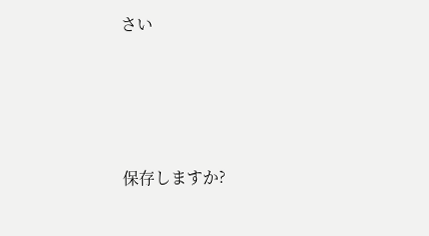さい




保存しますか?